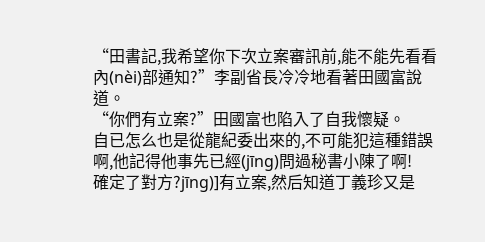“田書記,我希望你下次立案審訊前,能不能先看看內(nèi)部通知?”李副省長冷冷地看著田國富說道。
“你們有立案?”田國富也陷入了自我懷疑。
自已怎么也是從龍紀委出來的,不可能犯這種錯誤啊,他記得他事先已經(jīng)問過秘書小陳了啊!
確定了對方?jīng)]有立案,然后知道丁義珍又是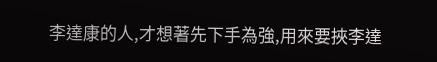李達康的人,才想著先下手為強,用來要挾李達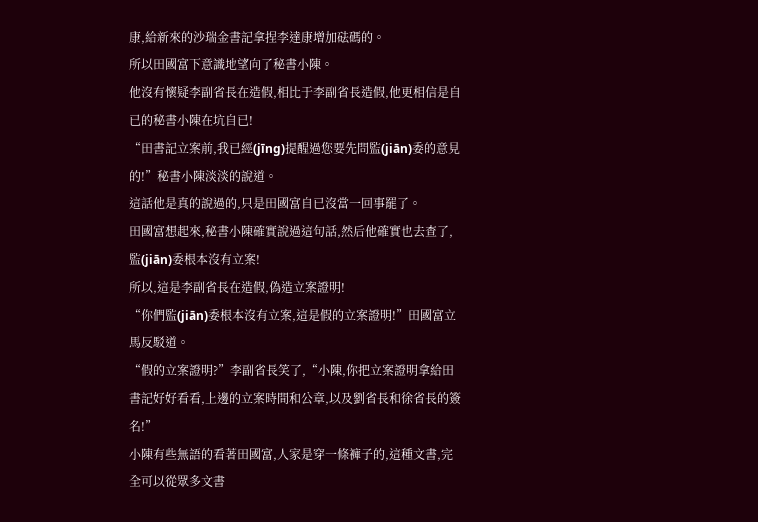康,給新來的沙瑞金書記拿捏李達康增加砝碼的。
所以田國富下意識地望向了秘書小陳。
他沒有懷疑李副省長在造假,相比于李副省長造假,他更相信是自已的秘書小陳在坑自已!
“田書記立案前,我已經(jīng)提醒過您要先問監(jiān)委的意見的!”秘書小陳淡淡的說道。
這話他是真的說過的,只是田國富自已沒當一回事罷了。
田國富想起來,秘書小陳確實說過這句話,然后他確實也去查了,監(jiān)委根本沒有立案!
所以,這是李副省長在造假,偽造立案證明!
“你們監(jiān)委根本沒有立案,這是假的立案證明!”田國富立馬反駁道。
“假的立案證明?”李副省長笑了,“小陳,你把立案證明拿給田書記好好看看,上邊的立案時間和公章,以及劉省長和徐省長的簽名!”
小陳有些無語的看著田國富,人家是穿一條褲子的,這種文書,完全可以從眾多文書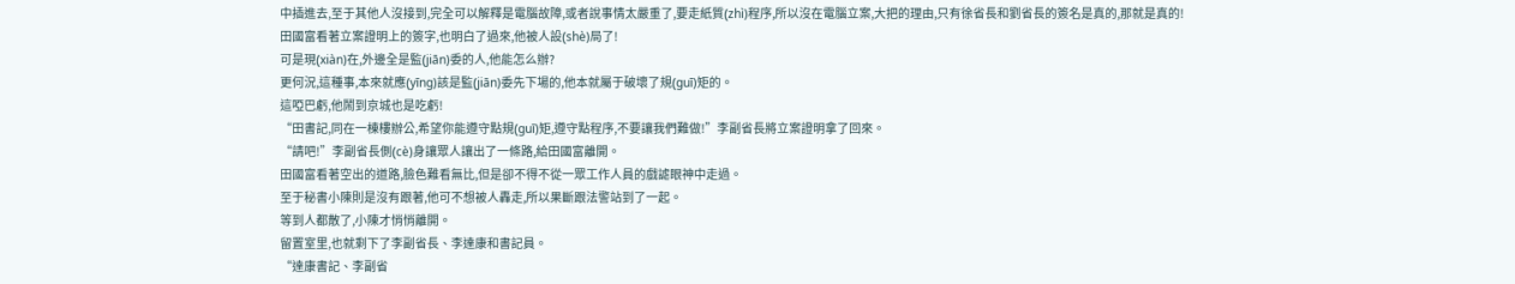中插進去,至于其他人沒接到,完全可以解釋是電腦故障,或者說事情太嚴重了,要走紙質(zhì)程序,所以沒在電腦立案,大把的理由,只有徐省長和劉省長的簽名是真的,那就是真的!
田國富看著立案證明上的簽字,也明白了過來,他被人設(shè)局了!
可是現(xiàn)在,外邊全是監(jiān)委的人,他能怎么辦?
更何況,這種事,本來就應(yīng)該是監(jiān)委先下場的,他本就屬于破壞了規(guī)矩的。
這啞巴虧,他鬧到京城也是吃虧!
“田書記,同在一棟樓辦公,希望你能遵守點規(guī)矩,遵守點程序,不要讓我們難做!”李副省長將立案證明拿了回來。
“請吧!”李副省長側(cè)身讓眾人讓出了一條路,給田國富離開。
田國富看著空出的道路,臉色難看無比,但是卻不得不從一眾工作人員的戲謔眼神中走過。
至于秘書小陳則是沒有跟著,他可不想被人轟走,所以果斷跟法警站到了一起。
等到人都散了,小陳才悄悄離開。
留置室里,也就剩下了李副省長、李達康和書記員。
“達康書記、李副省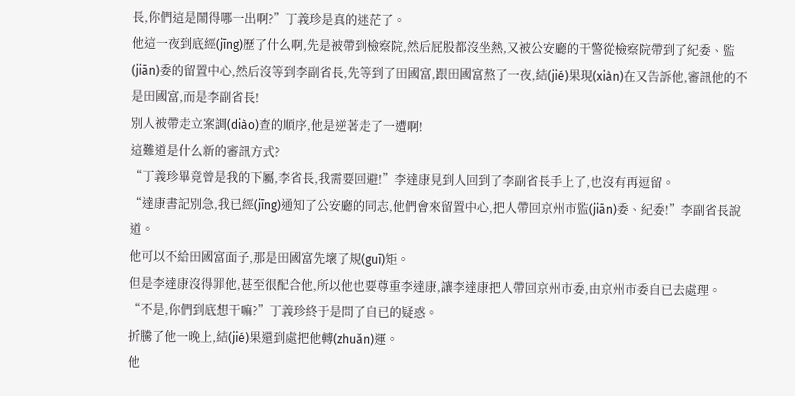長,你們這是鬧得哪一出啊?”丁義珍是真的迷茫了。
他這一夜到底經(jīng)歷了什么啊,先是被帶到檢察院,然后屁股都沒坐熱,又被公安廳的干警從檢察院帶到了紀委、監(jiān)委的留置中心,然后沒等到李副省長,先等到了田國富,跟田國富熬了一夜,結(jié)果現(xiàn)在又告訴他,審訊他的不是田國富,而是李副省長!
別人被帶走立案調(diào)查的順序,他是逆著走了一遭啊!
這難道是什么新的審訊方式?
“丁義珍畢竟曾是我的下屬,李省長,我需要回避!”李達康見到人回到了李副省長手上了,也沒有再逗留。
“達康書記別急,我已經(jīng)通知了公安廳的同志,他們會來留置中心,把人帶回京州市監(jiān)委、紀委!”李副省長說道。
他可以不給田國富面子,那是田國富先壞了規(guī)矩。
但是李達康沒得罪他,甚至很配合他,所以他也要尊重李達康,讓李達康把人帶回京州市委,由京州市委自已去處理。
“不是,你們到底想干嘛?”丁義珍終于是問了自已的疑惑。
折騰了他一晚上,結(jié)果還到處把他轉(zhuǎn)運。
他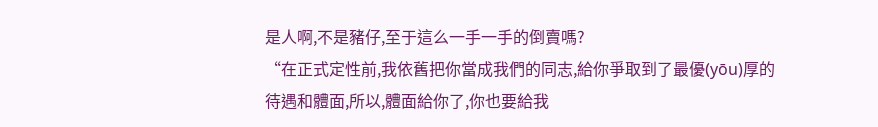是人啊,不是豬仔,至于這么一手一手的倒賣嗎?
“在正式定性前,我依舊把你當成我們的同志,給你爭取到了最優(yōu)厚的待遇和體面,所以,體面給你了,你也要給我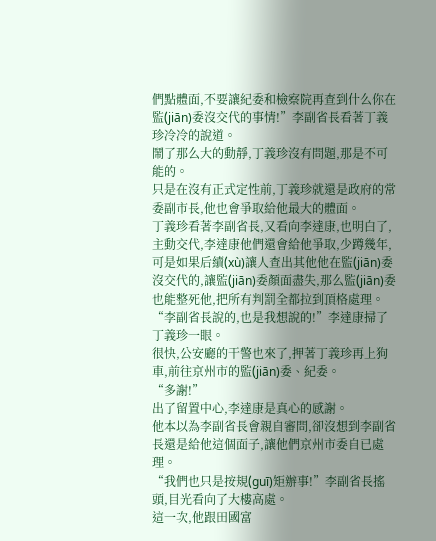們點體面,不要讓紀委和檢察院再查到什么你在監(jiān)委沒交代的事情!”李副省長看著丁義珍冷冷的說道。
鬧了那么大的動靜,丁義珍沒有問題,那是不可能的。
只是在沒有正式定性前,丁義珍就還是政府的常委副市長,他也會爭取給他最大的體面。
丁義珍看著李副省長,又看向李達康,也明白了,主動交代,李達康他們還會給他爭取,少蹲幾年,可是如果后續(xù)讓人查出其他他在監(jiān)委沒交代的,讓監(jiān)委顏面盡失,那么監(jiān)委也能整死他,把所有判罰全都拉到頂格處理。
“李副省長說的,也是我想說的!”李達康掃了丁義珍一眼。
很快,公安廳的干警也來了,押著丁義珍再上狗車,前往京州市的監(jiān)委、紀委。
“多謝!”
出了留置中心,李達康是真心的感謝。
他本以為李副省長會親自審問,卻沒想到李副省長還是給他這個面子,讓他們京州市委自已處理。
“我們也只是按規(guī)矩辦事!”李副省長搖頭,目光看向了大樓高處。
這一次,他跟田國富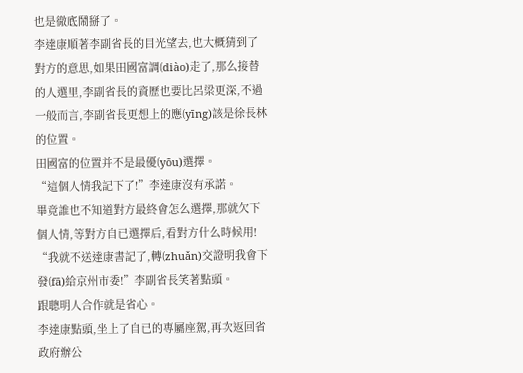也是徹底鬧掰了。
李達康順著李副省長的目光望去,也大概猜到了對方的意思,如果田國富調(diào)走了,那么接替的人選里,李副省長的資歷也要比呂梁更深,不過一般而言,李副省長更想上的應(yīng)該是徐長林的位置。
田國富的位置并不是最優(yōu)選擇。
“這個人情我記下了!”李達康沒有承諾。
畢竟誰也不知道對方最終會怎么選擇,那就欠下個人情,等對方自已選擇后,看對方什么時候用!
“我就不送達康書記了,轉(zhuǎn)交證明我會下發(fā)給京州市委!”李副省長笑著點頭。
跟聰明人合作就是省心。
李達康點頭,坐上了自已的專屬座駕,再次返回省政府辦公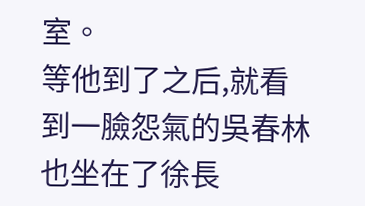室。
等他到了之后,就看到一臉怨氣的吳春林也坐在了徐長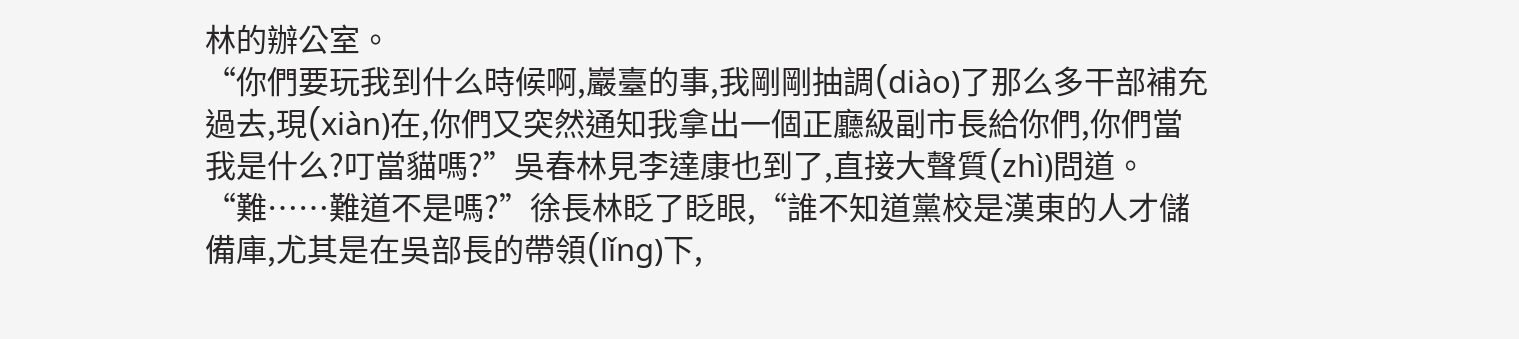林的辦公室。
“你們要玩我到什么時候啊,巖臺的事,我剛剛抽調(diào)了那么多干部補充過去,現(xiàn)在,你們又突然通知我拿出一個正廳級副市長給你們,你們當我是什么?叮當貓嗎?”吳春林見李達康也到了,直接大聲質(zhì)問道。
“難……難道不是嗎?”徐長林眨了眨眼,“誰不知道黨校是漢東的人才儲備庫,尤其是在吳部長的帶領(lǐng)下,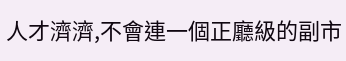人才濟濟,不會連一個正廳級的副市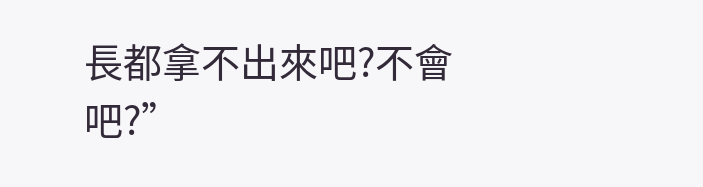長都拿不出來吧?不會吧?”